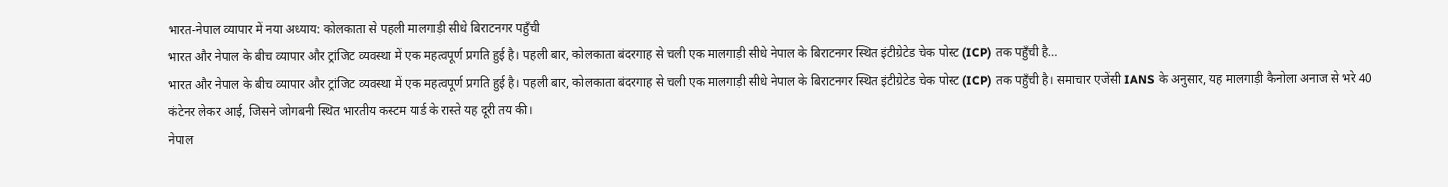भारत-नेपाल व्यापार में नया अध्याय: कोलकाता से पहली मालगाड़ी सीधे बिराटनगर पहुँची
भारत और नेपाल के बीच व्यापार और ट्रांजिट व्यवस्था में एक महत्वपूर्ण प्रगति हुई है। पहली बार, कोलकाता बंदरगाह से चली एक मालगाड़ी सीधे नेपाल के बिराटनगर स्थित इंटीग्रेटेड चेक पोस्ट (ICP) तक पहुँची है…
भारत और नेपाल के बीच व्यापार और ट्रांजिट व्यवस्था में एक महत्वपूर्ण प्रगति हुई है। पहली बार, कोलकाता बंदरगाह से चली एक मालगाड़ी सीधे नेपाल के बिराटनगर स्थित इंटीग्रेटेड चेक पोस्ट (ICP) तक पहुँची है। समाचार एजेंसी IANS के अनुसार, यह मालगाड़ी कैनोला अनाज से भरे 40 कंटेनर लेकर आई, जिसने जोगबनी स्थित भारतीय कस्टम यार्ड के रास्ते यह दूरी तय की।
नेपाल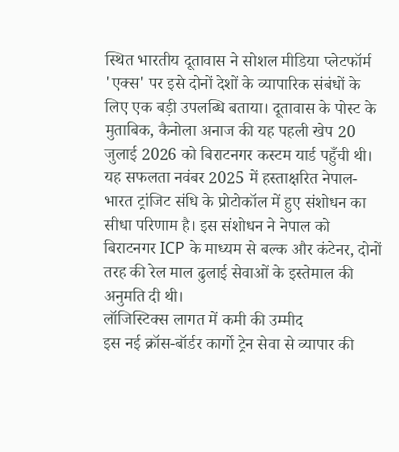स्थित भारतीय दूतावास ने सोशल मीडिया प्लेटफॉर्म 'एक्स' पर इसे दोनों देशों के व्यापारिक संबंधों के लिए एक बड़ी उपलब्धि बताया। दूतावास के पोस्ट के मुताबिक, कैनोला अनाज की यह पहली खेप 20 जुलाई 2026 को बिराटनगर कस्टम यार्ड पहुँची थी। यह सफलता नवंबर 2025 में हस्ताक्षरित नेपाल-भारत ट्रांजिट संधि के प्रोटोकॉल में हुए संशोधन का सीधा परिणाम है। इस संशोधन ने नेपाल को बिराटनगर ICP के माध्यम से बल्क और कंटेनर, दोनों तरह की रेल माल ढुलाई सेवाओं के इस्तेमाल की अनुमति दी थी।
लॉजिस्टिक्स लागत में कमी की उम्मीद
इस नई क्रॉस-बॉर्डर कार्गो ट्रेन सेवा से व्यापार की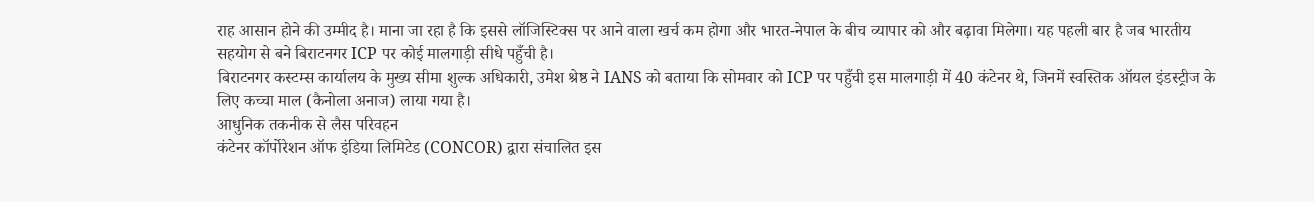राह आसान होने की उम्मीद है। माना जा रहा है कि इससे लॉजिस्टिक्स पर आने वाला खर्च कम होगा और भारत-नेपाल के बीच व्यापार को और बढ़ावा मिलेगा। यह पहली बार है जब भारतीय सहयोग से बने बिराटनगर ICP पर कोई मालगाड़ी सीधे पहुँची है।
बिराटनगर कस्टम्स कार्यालय के मुख्य सीमा शुल्क अधिकारी, उमेश श्रेष्ठ ने IANS को बताया कि सोमवार को ICP पर पहुँची इस मालगाड़ी में 40 कंटेनर थे, जिनमें स्वस्तिक ऑयल इंडस्ट्रीज के लिए कच्चा माल (कैनोला अनाज) लाया गया है।
आधुनिक तकनीक से लैस परिवहन
कंटेनर कॉर्पोरेशन ऑफ इंडिया लिमिटेड (CONCOR) द्वारा संचालित इस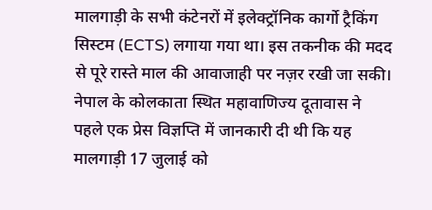मालगाड़ी के सभी कंटेनरों में इलेक्ट्रॉनिक कार्गो ट्रैकिंग सिस्टम (ECTS) लगाया गया था। इस तकनीक की मदद से पूरे रास्ते माल की आवाजाही पर नज़र रखी जा सकी। नेपाल के कोलकाता स्थित महावाणिज्य दूतावास ने पहले एक प्रेस विज्ञप्ति में जानकारी दी थी कि यह मालगाड़ी 17 जुलाई को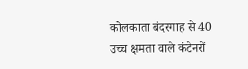कोलकाता बंदरगाह से 40 उच्च क्षमता वाले कंटेनरों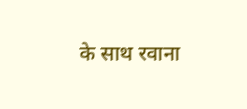के साथ रवाना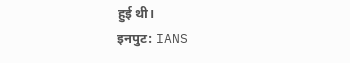हुई थी।
इनपुट: IANS